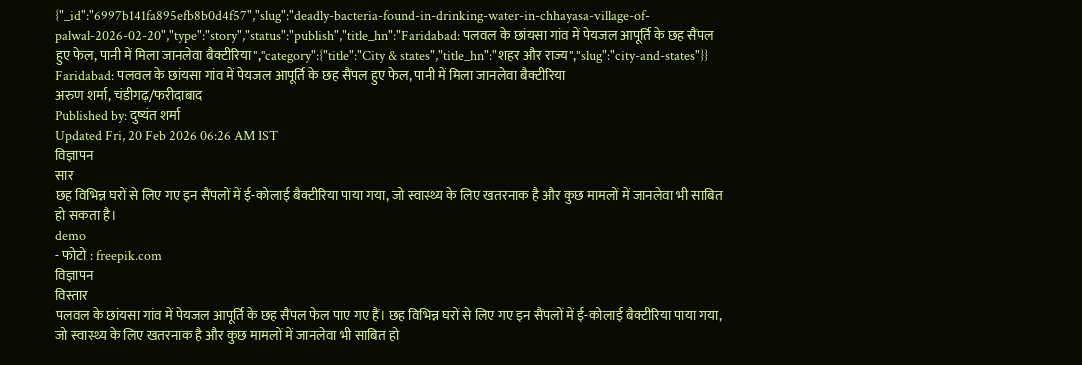{"_id":"6997b141fa895efb8b0d4f57","slug":"deadly-bacteria-found-in-drinking-water-in-chhayasa-village-of-palwal-2026-02-20","type":"story","status":"publish","title_hn":"Faridabad: पलवल के छांयसा गांव में पेयजल आपूर्ति के छह सैंपल हुए फेल, पानी में मिला जानलेवा बैक्टीरिया","category":{"title":"City & states","title_hn":"शहर और राज्य","slug":"city-and-states"}}
Faridabad: पलवल के छांयसा गांव में पेयजल आपूर्ति के छह सैंपल हुए फेल, पानी में मिला जानलेवा बैक्टीरिया
अरुण शर्मा, चंडीगढ़/फरीदाबाद
Published by: दुष्यंत शर्मा
Updated Fri, 20 Feb 2026 06:26 AM IST
विज्ञापन
सार
छह विभिन्न घरों से लिए गए इन सैंपलों में ई-कोलाई बैक्टीरिया पाया गया, जो स्वास्थ्य के लिए खतरनाक है और कुछ मामलों में जानलेवा भी साबित हो सकता है।
demo
- फोटो : freepik.com
विज्ञापन
विस्तार
पलवल के छांयसा गांव में पेयजल आपूर्ति के छह सैंपल फेल पाए गए हैं। छह विभिन्न घरों से लिए गए इन सैंपलों में ई-कोलाई बैक्टीरिया पाया गया, जो स्वास्थ्य के लिए खतरनाक है और कुछ मामलों में जानलेवा भी साबित हो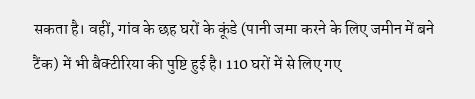सकता है। वहीं, गांव के छह घरों के कूंडे (पानी जमा करने के लिए जमीन में बने टैंक) में भी बैक्टीरिया की पुष्टि हुई है। 110 घरों में से लिए गए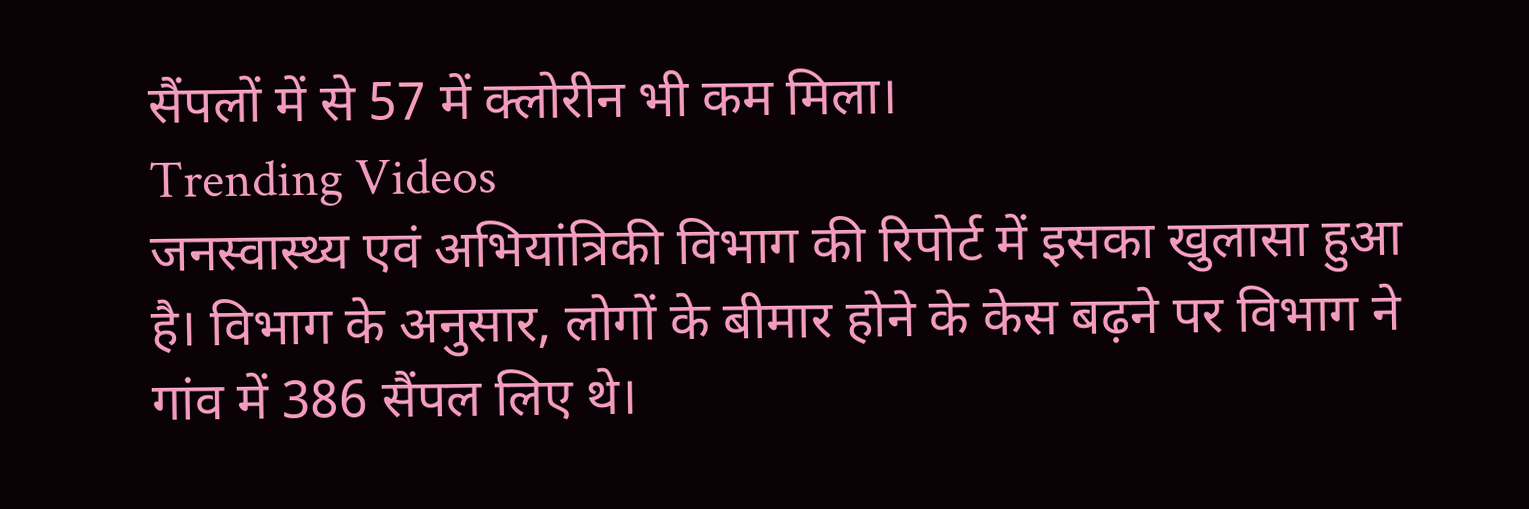सैंपलों में से 57 में क्लोरीन भी कम मिला।
Trending Videos
जनस्वास्थ्य एवं अभियांत्रिकी विभाग की रिपोर्ट में इसका खुलासा हुआ है। विभाग के अनुसार, लोगों के बीमार होने के केस बढ़ने पर विभाग ने गांव में 386 सैंपल लिए थे।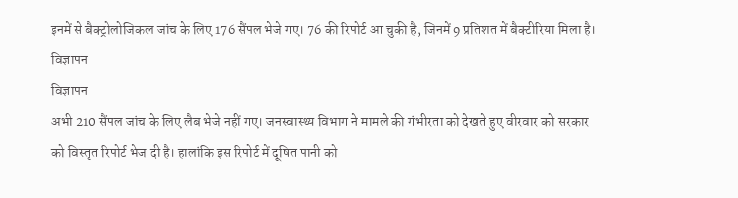इनमें से बैक्ट्रोलोजिकल जांच के लिए 176 सैंपल भेजे गए। 76 की रिपोर्ट आ चुकी है, जिनमें 9 प्रतिशत में बैक्टीरिया मिला है।
विज्ञापन
विज्ञापन
अभी 210 सैंपल जांच के लिए लैब भेजे नहीं गए। जनस्वास्थ्य विभाग ने मामले की गंभीरता को देखते हुए वीरवार को सरकार को विस्तृत रिपोर्ट भेज दी है। हालांकि इस रिपोर्ट में दूषित पानी को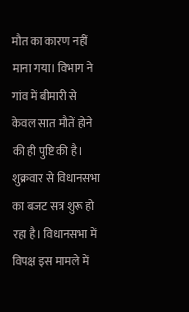मौत का कारण नहीं माना गया। विभाग ने गांव में बीमारी से केवल सात मौतें होने की ही पुष्टि की है।
शुक्रवार से विधानसभा का बजट सत्र शुरू हो रहा है। विधानसभा में विपक्ष इस मामले में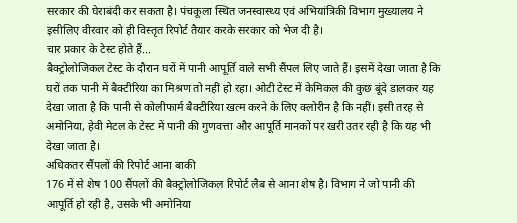सरकार की घेराबंदी कर सकता है। पंचकूला स्थित जनस्वास्थ्य एवं अभियांत्रिकी विभाग मुख्यालय ने इसीलिए वीरवार को ही विस्तृत रिपोर्ट तैयार करके सरकार को भेज दी है।
चार प्रकार के टेस्ट होते हैं...
बैक्ट्रोलोजिकल टेस्ट के दौरान घरों में पानी आपूर्ति वाले सभी सैंपल लिए जाते हैं। इसमें देखा जाता है कि घरों तक पानी में बैक्टीरिया का मिश्रण तो नहीं हो रहा। ओटी टेस्ट में केमिकल की कुछ बूंदे डालकर यह देखा जाता है कि पानी से कोलीफार्म बैक्टीरिया खत्म करने के लिए क्लोरीन है कि नहीं। इसी तरह से अमोनिया, हेवी मेटल के टेस्ट में पानी की गुणवत्ता और आपूर्ति मानकों पर खरी उतर रही है कि यह भी देखा जाता है।
अधिकतर सैंपलों की रिपोर्ट आना बाकी
176 में से शेष 100 सैंपलों की बैक्ट्रोलोजिकल रिपोर्ट लैब से आना शेष है। विभाग ने जो पानी की आपूर्ति हो रही है, उसके भी अमोनिया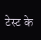टेस्ट के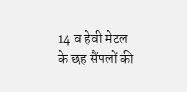14 व हेवी मेटल के छह सैंपलों की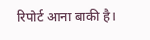रिपोर्ट आना बाकी है।